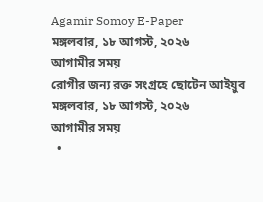Agamir Somoy E-Paper
মঙ্গলবার, ১৮ আগস্ট, ২০২৬
আগামীর সময়
রোগীর জন্য রক্ত সংগ্রহে ছোটেন আইয়ুব
মঙ্গলবার, ১৮ আগস্ট, ২০২৬
আগামীর সময়
  •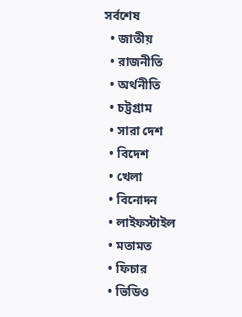সর্বশেষ
  • জাতীয়
  • রাজনীতি
  • অর্থনীতি
  • চট্টগ্রাম
  • সারা দেশ
  • বিদেশ
  • খেলা
  • বিনোদন
  • লাইফস্টাইল
  • মতামত
  • ফিচার
  • ভিডিও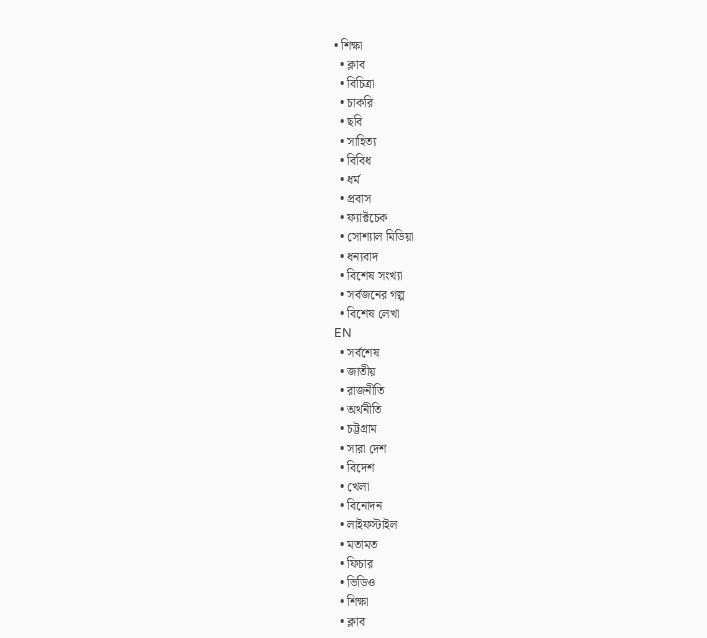• শিক্ষা
  • ক্লাব
  • বিচিত্রা
  • চাকরি
  • ছবি
  • সাহিত্য
  • বিবিধ
  • ধর্ম
  • প্রবাস
  • ফ্যাক্টচেক
  • সোশ্যাল মিডিয়া
  • ধন্যবাদ
  • বিশেষ সংখ্যা
  • সর্বজনের গল্প
  • বিশেষ লেখা
EN
  • সর্বশেষ
  • জাতীয়
  • রাজনীতি
  • অর্থনীতি
  • চট্টগ্রাম
  • সারা দেশ
  • বিদেশ
  • খেলা
  • বিনোদন
  • লাইফস্টাইল
  • মতামত
  • ফিচার
  • ভিডিও
  • শিক্ষা
  • ক্লাব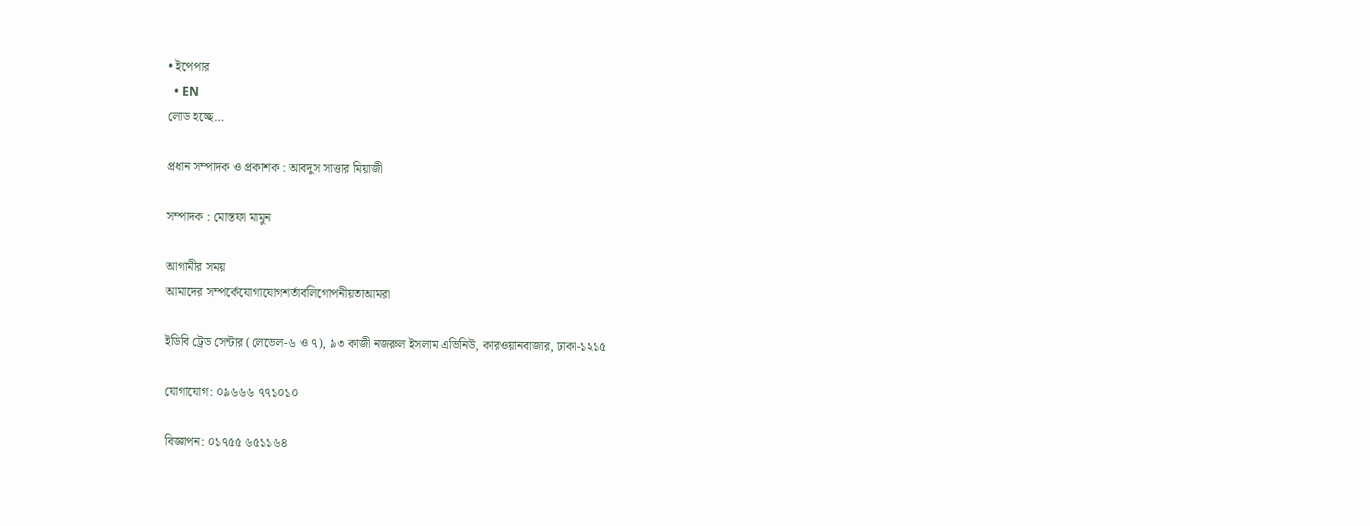• ইপেপার
  • EN
লোড হচ্ছে…

প্রধান সম্পাদক ও প্রকাশক : আবদুস সাত্তার মিয়াজী

সম্পাদক : মোস্তফা মামুন

আগামীর সময়
আমাদের সম্পর্কেযোগাযোগশর্তাবলিগোপনীয়তাআমরা

ইডিবি ট্রেড সেন্টার (লেভেল-৬ ও ৭), ৯৩ কাজী নজরুল ইসলাম এভিনিউ, কারওয়ানবাজার, ঢাকা-১২১৫

যোগাযোগ: ০৯৬৬৬ ৭৭১০১০

বিজ্ঞাপন: ০১৭৫৫ ৬৫১১৬৪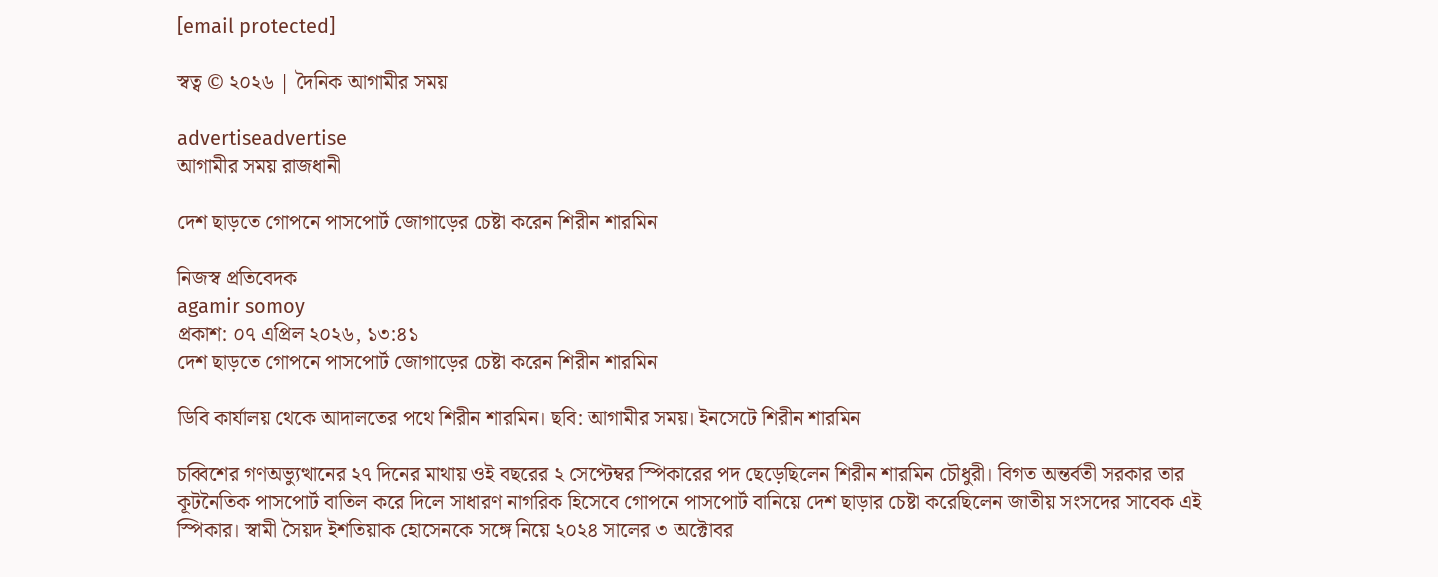[email protected]

স্বত্ব © ২০২৬ | দৈনিক আগামীর সময়

advertiseadvertise
আগামীর সময় রাজধানী

দেশ ছাড়তে গোপনে পাসপোর্ট জোগাড়ের চেষ্টা করেন শিরীন শারমিন

নিজস্ব প্রতিবেদক
agamir somoy
প্রকাশ: ০৭ এপ্রিল ২০২৬, ১৩:৪১
দেশ ছাড়তে গোপনে পাসপোর্ট জোগাড়ের চেষ্টা করেন শিরীন শারমিন

ডিবি কার্যালয় থেকে আদালতের পথে শিরীন শারমিন। ছবি: আগামীর সময়। ইনসেটে শিরীন শারমিন

চব্বিশের গণঅভ্যুত্থানের ২৭ দিনের মাথায় ওই বছরের ২ সেপ্টেম্বর স্পিকারের পদ ছেড়েছিলেন শিরীন শারমিন চৌধুরী। বিগত অন্তর্বতী সরকার তার কূটনৈতিক পাসপোর্ট বাতিল করে দিলে সাধারণ নাগরিক হিসেবে গোপনে পাসপোর্ট বানিয়ে দেশ ছাড়ার চেষ্টা করেছিলেন জাতীয় সংসদের সাবেক এই স্পিকার। স্বামী সৈয়দ ইশতিয়াক হোসেনকে সঙ্গে নিয়ে ২০২৪ সালের ৩ অক্টোবর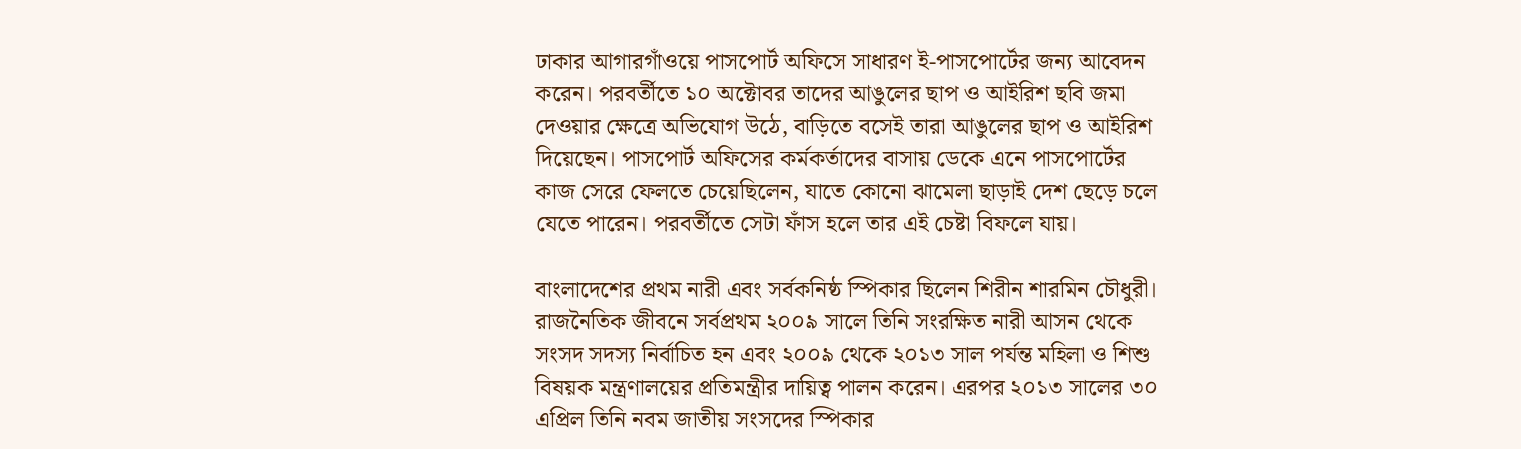ঢাকার আগারগাঁওয়ে পাসপোর্ট অফিসে সাধারণ ই-পাসপোর্টের জন্য আবেদন করেন। পরবর্তীতে ১০ অক্টোবর তাদের আঙুলের ছাপ ও আইরিশ ছবি জমা দেওয়ার ক্ষেত্রে অভিযোগ উঠে, বাড়িতে বসেই তারা আঙুলের ছাপ ও আইরিশ দিয়েছেন। পাসপোর্ট অফিসের কর্মকর্তাদের বাসায় ডেকে এনে পাসপোর্টের কাজ সেরে ফেলতে চেয়েছিলেন, যাতে কোনো ঝামেলা ছাড়াই দেশ ছেড়ে চলে যেতে পারেন। পরবর্তীতে সেটা ফাঁস হলে তার এই চেষ্টা বিফলে যায়।

বাংলাদেশের প্রথম নারী এবং সর্বকনিষ্ঠ স্পিকার ছিলেন শিরীন শারমিন চৌধুরী। রাজনৈতিক জীবনে সর্বপ্রথম ২০০৯ সালে তিনি সংরক্ষিত নারী আসন থেকে সংসদ সদস্য নির্বাচিত হন এবং ২০০৯ থেকে ২০১৩ সাল পর্যন্ত মহিলা ও শিশু বিষয়ক মন্ত্রণালয়ের প্রতিমন্ত্রীর দায়িত্ব পালন করেন। এরপর ২০১৩ সালের ৩০ এপ্রিল তিনি নবম জাতীয় সংসদের স্পিকার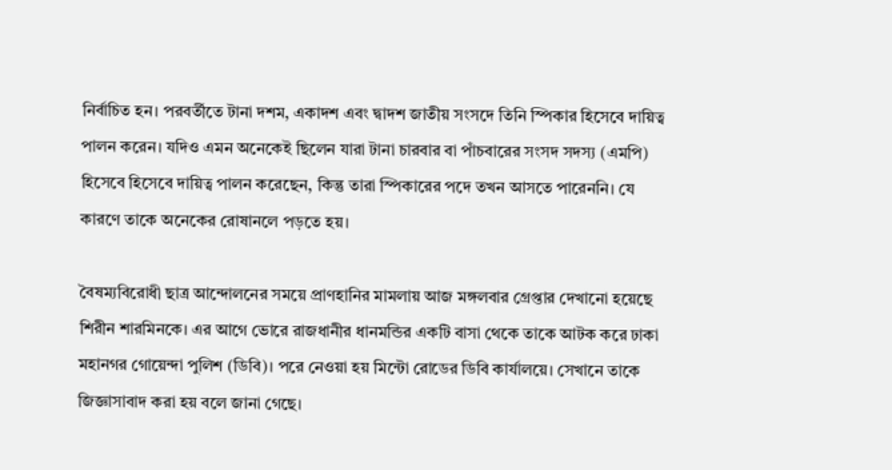নির্বাচিত হন। পরবর্তীতে টানা দশম, একাদশ এবং দ্বাদশ জাতীয় সংসদে তিনি স্পিকার হিসেবে দায়িত্ব পালন করেন। যদিও এমন অনেকেই ছিলেন যারা টানা চারবার বা পাঁচবারের সংসদ সদস্য (এমপি) হিসেবে হিসেবে দায়িত্ব পালন করেছেন, কিন্তু তারা স্পিকারের পদে তখন আসতে পারেননি। যে কারণে তাকে অনেকের রোষানলে পড়তে হয়।

বৈষম্যবিরোধী ছাত্র আন্দোলনের সময়ে প্রাণহানির মামলায় আজ মঙ্গলবার গ্রেপ্তার দেখানো হয়েছে শিরীন শারমিনকে। এর আগে ভোরে রাজধানীর ধানমন্ডির একটি বাসা থেকে তাকে আটক করে ঢাকা মহানগর গোয়েন্দা পুলিশ (ডিবি)। পরে নেওয়া হয় মিন্টো রোডের ডিবি কার্যালয়ে। সেখানে তাকে জিজ্ঞাসাবাদ করা হয় বলে জানা গেছে।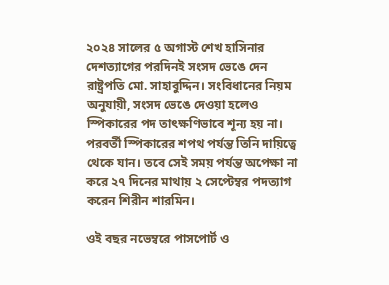২০২৪ সালের ৫ অগাস্ট শেখ হাসিনার দেশত্যাগের পরদিনই সংসদ ভেঙে দেন রাষ্ট্রপতি মো. সাহাবুদ্দিন। সংবিধানের নিয়ম অনুযায়ী, সংসদ ভেঙে দেওয়া হলেও স্পিকারের পদ তাৎক্ষণিভাবে শূন্য হয় না। পরবর্তী স্পিকারের শপথ পর্যন্ত তিনি দায়িত্বে থেকে যান। তবে সেই সময় পর্যন্ত অপেক্ষা না করে ২৭ দিনের মাথায় ২ সেপ্টেম্বর পদত্যাগ করেন শিরীন শারমিন।

ওই বছর নভেম্বরে পাসপোর্ট ও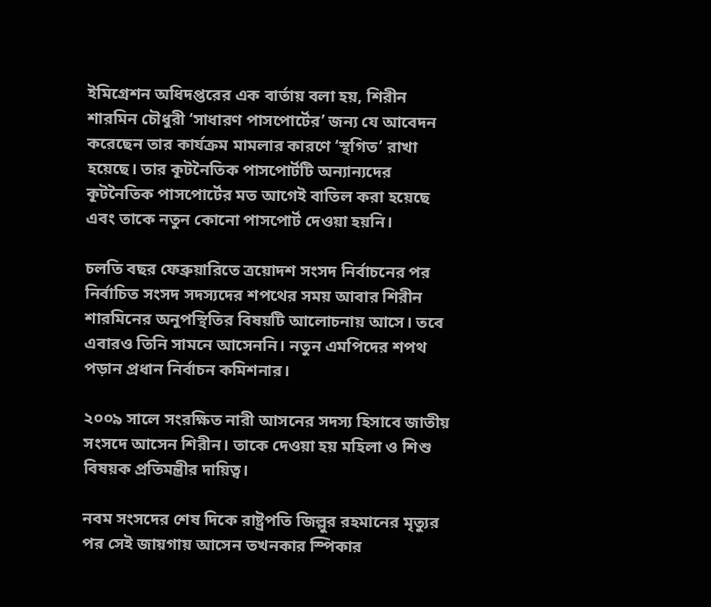ইমিগ্রেশন অধিদপ্তরের এক বার্তায় বলা হয়, শিরীন শারমিন চৌধুরী ‘সাধারণ পাসপোর্টের’ জন্য যে আবেদন করেছেন তার কার্যক্রম মামলার কারণে ‘স্থগিত’ রাখা হয়েছে। তার কূটনৈতিক পাসপোর্টটি অন্যান্যদের কূটনৈতিক পাসপোর্টের মত আগেই বাতিল করা হয়েছে এবং তাকে নতুন কোনো পাসপোর্ট দেওয়া হয়নি।

চলতি বছর ফেব্রুয়ারিতে ত্রয়োদশ সংসদ নির্বাচনের পর নির্বাচিত সংসদ সদস্যদের শপথের সময় আবার শিরীন শারমিনের অনুপস্থিতির বিষয়টি আলোচনায় আসে। তবে এবারও তিনি সামনে আসেননি। নতুন এমপিদের শপথ পড়ান প্রধান নির্বাচন কমিশনার।

২০০৯ সালে সংরক্ষিত নারী আসনের সদস্য হিসাবে জাতীয় সংসদে আসেন শিরীন। তাকে দেওয়া হয় মহিলা ও শিশু বিষয়ক প্রতিমন্ত্রীর দায়িত্ব।

নবম সংসদের শেষ দিকে রাষ্ট্রপতি জিল্লুর রহমানের মৃত্যুর পর সেই জায়গায় আসেন তখনকার স্পিকার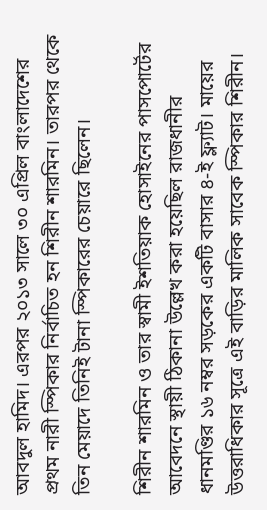আবদুল হামিদ। এরপর ২০১৩ সালে ৩০ এপ্রিল বাংলাদেশের প্রথম নারী স্পিকার নির্বাচিত হন শিরীন শারমিন। তারপর থেকে তিন মেয়াদে তিনিই টানা স্পিকারের চেয়ারে ছিলেন।

শিরীন শারমিন ও তার স্বামী ইশতিয়াক হোসাইনের পাসপোর্টের আবেদনে স্থায়ী ঠিকানা উল্লেখ করা হয়েছিল রাজধানীর ধানমণ্ডির ১৬ নম্বর সড়কের একটি বাসার ৪-ই ফ্ল্যাট। মায়ের উত্তরাধিকার সূত্রে এই বাড়ির মালিক সাবেক স্পিকার শিরীন।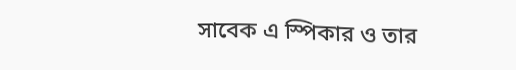সাবেক এ স্পিকার ও তার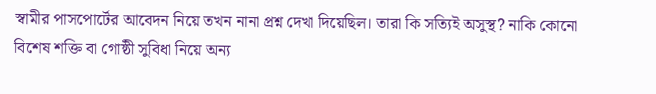স্বামীর পাসপোর্টের আবেদন নিয়ে তখন নানা প্রশ্ন দেখা দিয়েছিল। তারা কি সত্যিই অসুস্থ? নাকি কোনো বিশেষ শক্তি বা গোষ্ঠী সুবিধা নিয়ে অন্য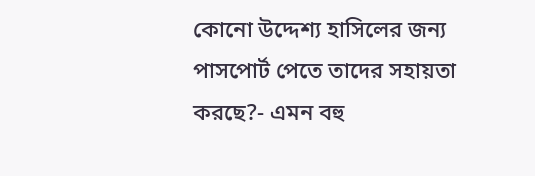কোনো উদ্দেশ্য হাসিলের জন্য পাসপোর্ট পেতে তাদের সহায়তা করছে?- এমন বহু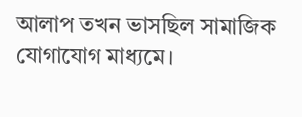আলাপ তখন ভাসছিল সামাজিক যোগাযোগ মাধ্যমে।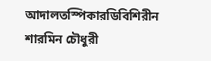আদালতস্পিকারডিবিশিরীন শারমিন চৌধুরী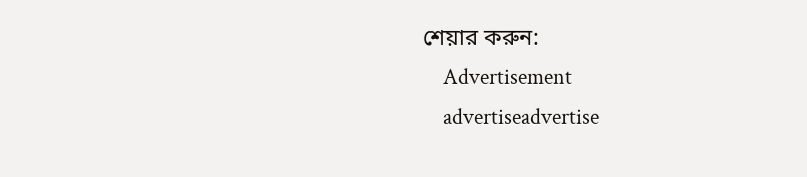শেয়ার করুন:
    Advertisement
    advertiseadvertise